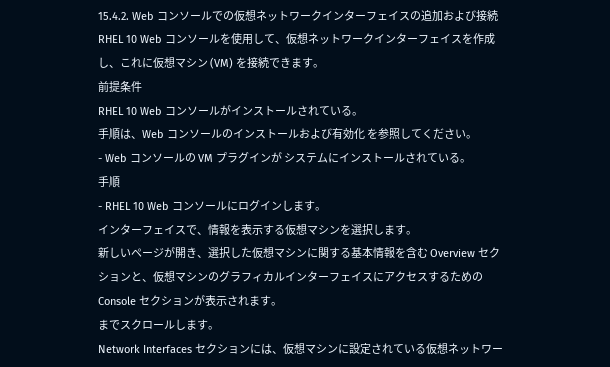15.4.2. Web コンソールでの仮想ネットワークインターフェイスの追加および接続
RHEL 10 Web コンソールを使用して、仮想ネットワークインターフェイスを作成し、これに仮想マシン (VM) を接続できます。
前提条件
RHEL 10 Web コンソールがインストールされている。
手順は、Web コンソールのインストールおよび有効化 を参照してください。
- Web コンソールの VM プラグインが システムにインストールされている。
手順
- RHEL 10 Web コンソールにログインします。
インターフェイスで、情報を表示する仮想マシンを選択します。
新しいページが開き、選択した仮想マシンに関する基本情報を含む Overview セクションと、仮想マシンのグラフィカルインターフェイスにアクセスするための Console セクションが表示されます。
までスクロールします。
Network Interfaces セクションには、仮想マシンに設定されている仮想ネットワー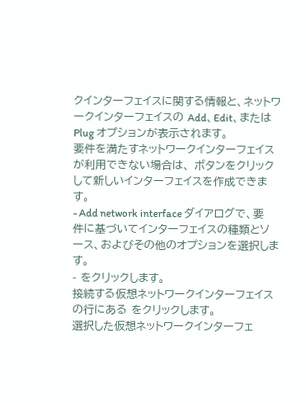クインターフェイスに関する情報と、ネットワークインターフェイスの Add、Edit、または Plug オプションが表示されます。
要件を満たすネットワークインターフェイスが利用できない場合は、 ボタンをクリックして新しいインターフェイスを作成できます。
- Add network interface ダイアログで、要件に基づいてインターフェイスの種類とソース、およびその他のオプションを選択します。
- をクリックします。
接続する仮想ネットワークインターフェイスの行にある をクリックします。
選択した仮想ネットワークインターフェ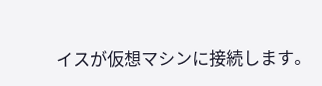イスが仮想マシンに接続します。